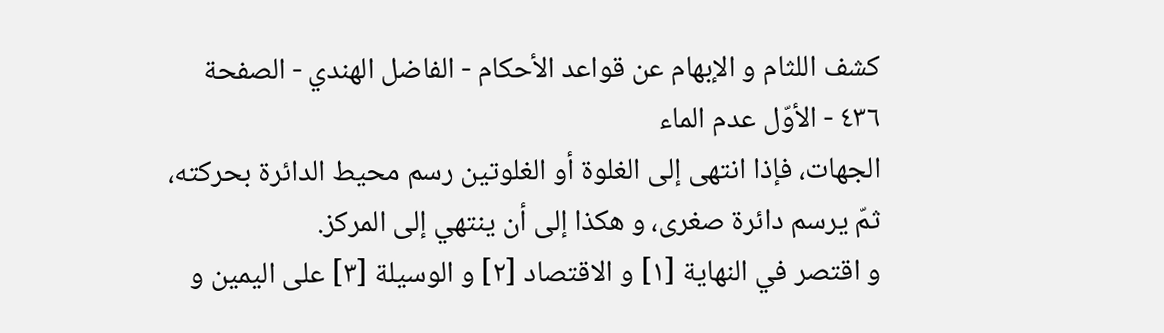كشف اللثام و الإبهام عن قواعد الأحكام - الفاضل الهندي - الصفحة ٤٣٦ - الأوّل عدم الماء
الجهات، فإذا انتهى إلى الغلوة أو الغلوتين رسم محيط الدائرة بحركته، ثمّ يرسم دائرة صغرى، و هكذا إلى أن ينتهي إلى المركز.
و اقتصر في النهاية [١] و الاقتصاد [٢] و الوسيلة [٣] على اليمين و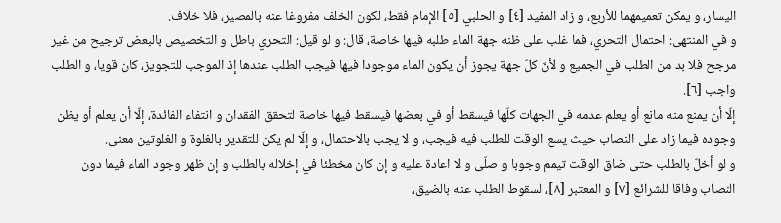اليسار، و يمكن تعميمهما للأربع، و زاد المفيد [٤] و الحلبي [٥] الإمام فقط، لكون الخلف مفروغا عنه بالمصير، فلا خلاف.
و في المنتهى: احتمال التحري، فما غلب على ظنه جهة الماء طلبه فيها خاصة، قال: و لو قيل: التحري باطل و التخصيص بالبعض ترجيح من غير مرجح فلا بد من الطلب في الجميع و لأنّ كلّ جهة يجوز أن يكون الماء موجودا فيها فيجب الطلب عندها إذ الموجب للتجويز، كان قويا، و الطلب واجب [٦].
إلّا أن يمنع منه مانع أو يعلم عدمه في الجهات كلّها فيسقط أو في بعضها فيسقط فيها خاصة لتحقق الفقدان و انتفاء الفائدة، إلّا أن يعلم أو يظن وجوده فيما زاد على النصاب حيث يسع الوقت للطلب فيه فيجب، و لا يجب بالاحتمال، و إلّا لم يكن للتقدير بالغلوة و الغلوتين معنى.
و لو أخلّ بالطلب حتى ضاق الوقت تيمم وجوبا و صلّى و لا اعادة عليه و إن كان مخطئا في إخلاله بالطلب و إن ظهر وجود الماء فيما دون النصاب وفاقا للشرائع [٧] و المعتبر [٨]، لسقوط الطلب عنه بالضيق،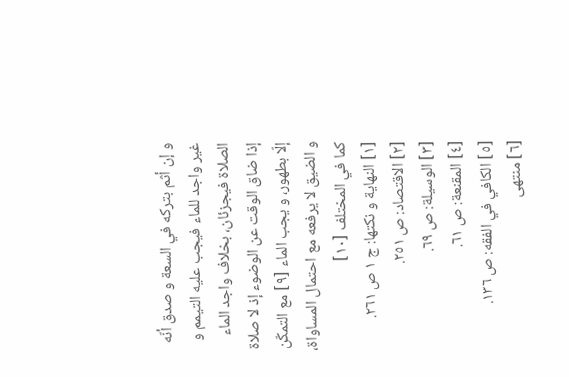و إن أثم بتركه في السعة و صدق أنّه غير واجد للماء فيجب عليه التيمم و الصلاة فيجزئان، بخلاف واجد الماء إذا ضاق الوقت عن الوضوء إذ لا صلاة إلّا بطهور، و يجب الماء [٩] مع التمكّن و الضيق لا يرفعه مع احتمال المساواة، كما في المختلف [١٠]
[١] النهاية و نكتها: ج ١ ص ٢٦١.
[٢] الاقتصاد: ص ٢٥١.
[٣] الوسيلة: ص ٦٩.
[٤] المقنعة: ص ٦١.
[٥] الكافي في الفقه: ص ١٣٦.
[٦] منتهى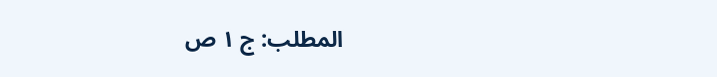المطلب: ج ١ ص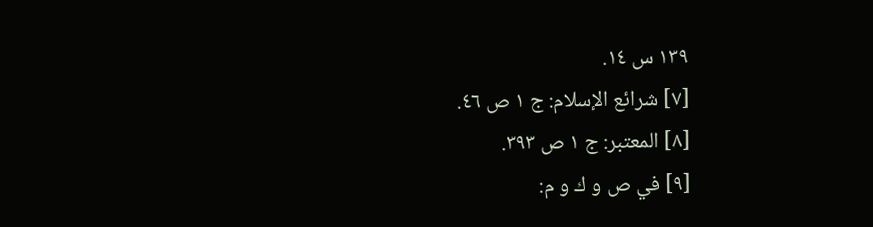١٣٩ س ١٤.
[٧] شرائع الإسلام: ج ١ ص ٤٦.
[٨] المعتبر: ج ١ ص ٣٩٣.
[٩] في ص و ك و م: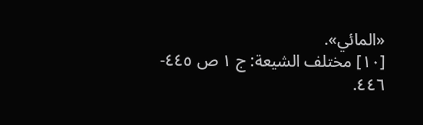«المائي».
[١٠] مختلف الشيعة: ج ١ ص ٤٤٥- ٤٤٦.